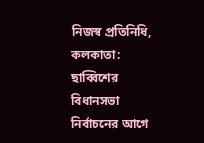নিজস্ব প্রতিনিধি, কলকাতা: ছাব্বিশের বিধানসভা নির্বাচনের আগে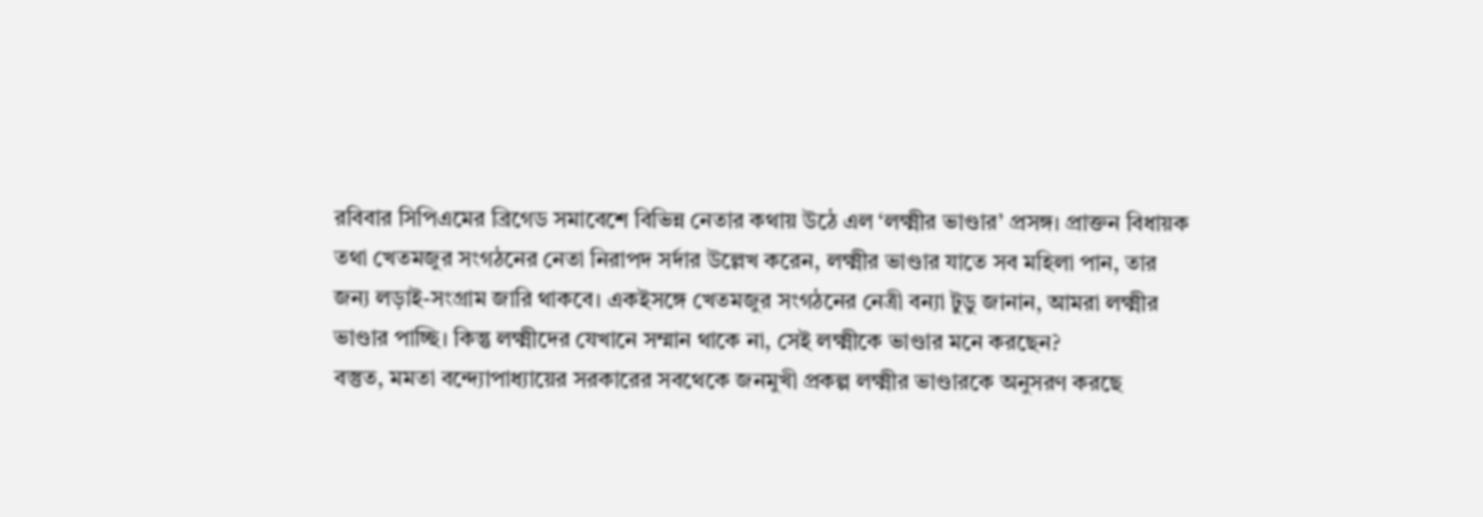রবিবার সিপিএমের ব্রিগেড সমাবেশে বিভিন্ন নেতার কথায় উঠে এল ‘লক্ষ্মীর ভাণ্ডার’ প্রসঙ্গ। প্রাক্তন বিধায়ক তথা খেতমজুর সংগঠনের নেতা নিরাপদ সর্দার উল্লেখ করেন, লক্ষ্মীর ভাণ্ডার যাতে সব মহিলা পান, তার জন্য লড়াই-সংগ্রাম জারি থাকবে। একইসঙ্গে খেতমজুর সংগঠনের নেত্রী বন্যা টুডু জানান, আমরা লক্ষ্মীর ভাণ্ডার পাচ্ছি। কিন্তু লক্ষ্মীদের যেখানে সম্মান থাকে না, সেই লক্ষ্মীকে ভাণ্ডার মনে করছেন?
বস্তুত, মমতা বন্দ্যোপাধ্যায়ের সরকারের সবথেকে জনমুখী প্রকল্প লক্ষ্মীর ভাণ্ডারকে অনুসরণ করছে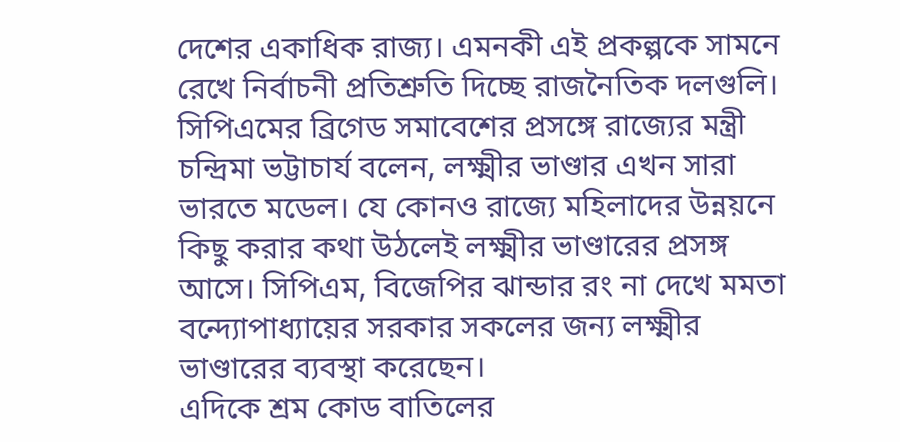দেশের একাধিক রাজ্য। এমনকী এই প্রকল্পকে সামনে রেখে নির্বাচনী প্রতিশ্রুতি দিচ্ছে রাজনৈতিক দলগুলি। সিপিএমের ব্রিগেড সমাবেশের প্রসঙ্গে রাজ্যের মন্ত্রী চন্দ্রিমা ভট্টাচার্য বলেন, লক্ষ্মীর ভাণ্ডার এখন সারা ভারতে মডেল। যে কোনও রাজ্যে মহিলাদের উন্নয়নে কিছু করার কথা উঠলেই লক্ষ্মীর ভাণ্ডারের প্রসঙ্গ আসে। সিপিএম, বিজেপির ঝান্ডার রং না দেখে মমতা বন্দ্যোপাধ্যায়ের সরকার সকলের জন্য লক্ষ্মীর ভাণ্ডারের ব্যবস্থা করেছেন।
এদিকে শ্রম কোড বাতিলের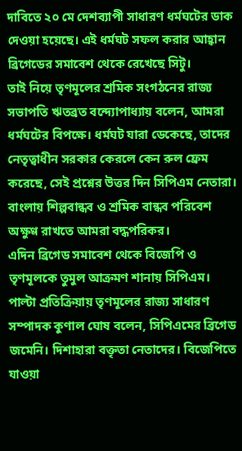দাবিতে ২০ মে দেশব্যাপী সাধারণ ধর্মঘটের ডাক দেওয়া হয়েছে। এই ধর্মঘট সফল করার আহ্বান ব্রিগেডের সমাবেশ থেকে রেখেছে সিটু।
তাই নিয়ে তৃণমূলের শ্রমিক সংগঠনের রাজ্য সভাপতি ঋতব্রত বন্দ্যোপাধ্যায় বলেন, আমরা ধর্মঘটের বিপক্ষে। ধর্মঘট যারা ডেকেছে, তাদের নেতৃত্বাধীন সরকার কেরলে কেন রুল ফ্রেম করেছে, সেই প্রশ্নের উত্তর দিন সিপিএম নেতারা। বাংলায় শিল্পবান্ধব ও শ্রমিক বান্ধব পরিবেশ অক্ষুণ্ণ রাখতে আমরা বদ্ধপরিকর।
এদিন ব্রিগেড সমাবেশ থেকে বিজেপি ও তৃণমূলকে তুমুল আক্রমণ শানায় সিপিএম। পাল্টা প্রতিক্রিয়ায় তৃণমূলের রাজ্য সাধারণ সম্পাদক কুণাল ঘোষ বলেন, সিপিএমের ব্রিগেড জমেনি। দিশাহারা বক্তৃতা নেতাদের। বিজেপিতে যাওয়া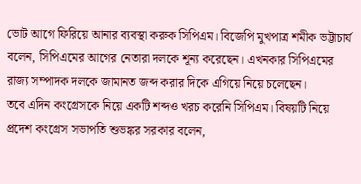ভোট আগে ফিরিয়ে আনার ব্যবস্থা করুক সিপিএম। বিজেপি মুখপাত্র শমীক ভট্টাচার্য বলেন, সিপিএমের আগের নেতারা দলকে শূন্য করেছেন। এখনকার সিপিএমের রাজ্য সম্পাদক দলকে জামানত জব্দ করার দিকে এগিয়ে নিয়ে চলেছেন।
তবে এদিন কংগ্রেসকে নিয়ে একটি শব্দও খরচ করেনি সিপিএম। বিষয়টি নিয়ে প্রদেশ কংগ্রেস সভাপতি শুভঙ্কর সরকার বলেন,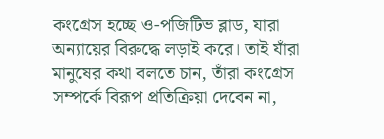কংগ্রেস হচ্ছে ও-পজিটিভ ব্লাড, যারা অন্যায়ের বিরুদ্ধে লড়াই করে। তাই যাঁরা মানুষের কথা বলতে চান, তাঁরা কংগ্রেস সম্পর্কে বিরূপ প্রতিক্রিয়া দেবেন না,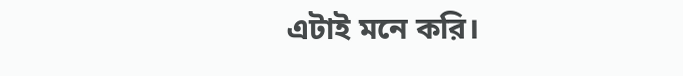এটাই মনে করি।